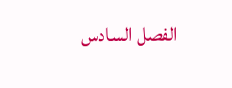الفصل السادس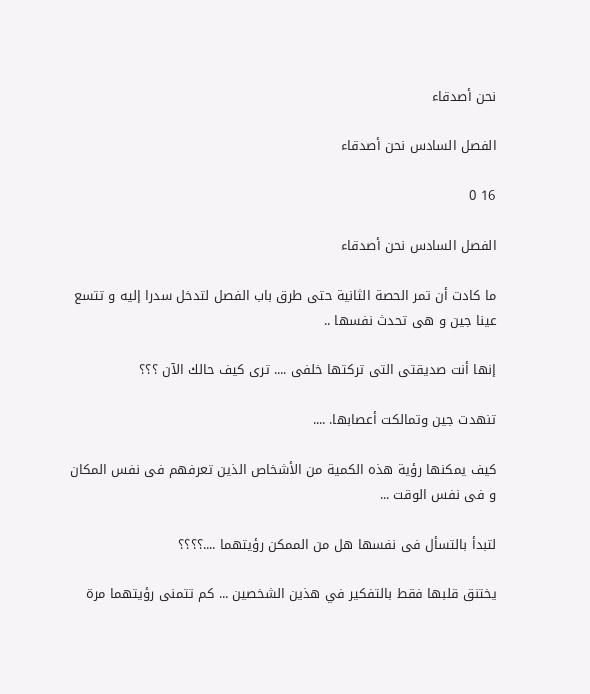نحن أصدقاء

الفصل السادس نحن أصدقاء

16 0

الفصل السادس نحن أصدقاء

ما كادت أن تمر الحصة الثانية حتى طرق باب الفصل لتدخل سدرا إليه و تتسع عينا جين و هى تحدث نفسها ..

إنها أنت صديقتى التى تركتها خلفى .... ترى كيف حالك الآن ؟؟؟

تنهدت جين وتمالكت أعصابها. ....

كيف يمكنها رؤية هذه الكمية من الأشخاص الذين تعرفهم فى نفس المكان و فى نفس الوقت ...

لتبدأ بالتسأل فى نفسها هل من الممكن رؤيتهما ....؟؟؟؟

يختنق قلبها فقط بالتفكير في هذين الشخصين ... كم تتمنى رؤيتهما مرة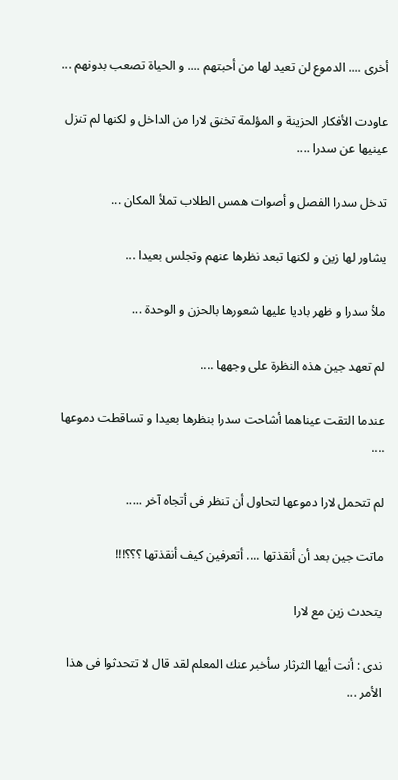أخرى .... الدموع لن تعيد لها من أحبتهم .... و الحياة تصعب بدونهم ...

عاودت الأفكار الحزينة و المؤلمة تخنق لارا من الداخل و لكنها لم تنزل عينيها عن سدرا ....

تدخل سدرا الفصل و أصوات همس الطلاب تملأ المكان ...

يشاور لها زين و لكنها تبعد نظرها عنهم وتجلس بعيدا ...

ملأ سدرا و ظهر باديا عليها شعورها بالحزن و الوحدة ...

لم تعهد جين هذه النظرة على وجهها ....

عندما التقت عيناهما أشاحت سدرا بنظرها بعيدا و تساقطت دموعها ....

لم تتحمل لارا دموعها لتحاول أن تنظر فى أتجاه آخر .....

ماتت جين بعد أن أنقذتها .... أتعرفين كيف أنقذتها ؟؟؟!!!

يتحدث زين مع لارا

ندى : أنت أيها الثرثار سأخبر عنك المعلم لقد قال لا تتحدثوا فى هذا الأمر ...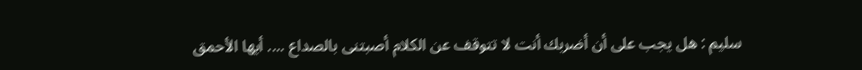سليم : هل يجب على أن أضربك أنت لا تتوقف عن الكلام أصبتنى بالصداع .... أيها الأحمق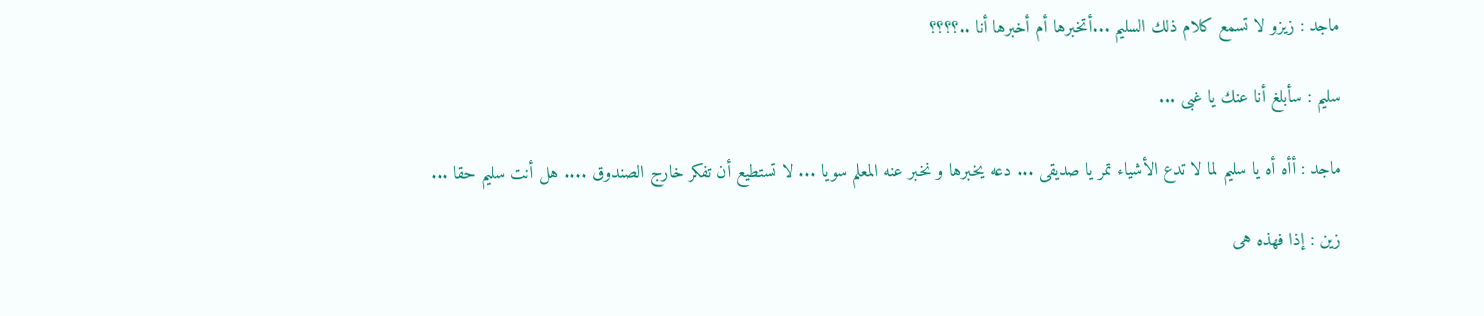ماجد : زيزو لا تسمع كلام ذلك السليم ...أتخبرها أم أخبرها أنا ..؟؟؟؟

سليم : سأبلغ أنا عنك يا غبى ...

ماجد : أأه أه يا سليم لما لا تدع الأشياء تمر يا صديقى ... دعه يخبرها و نخبر عنه المعلم سويا ... لا تستطيع أن تفكر خارج الصندوق .... هل أنت سليم حقا ...

زين : إذا فهذه هى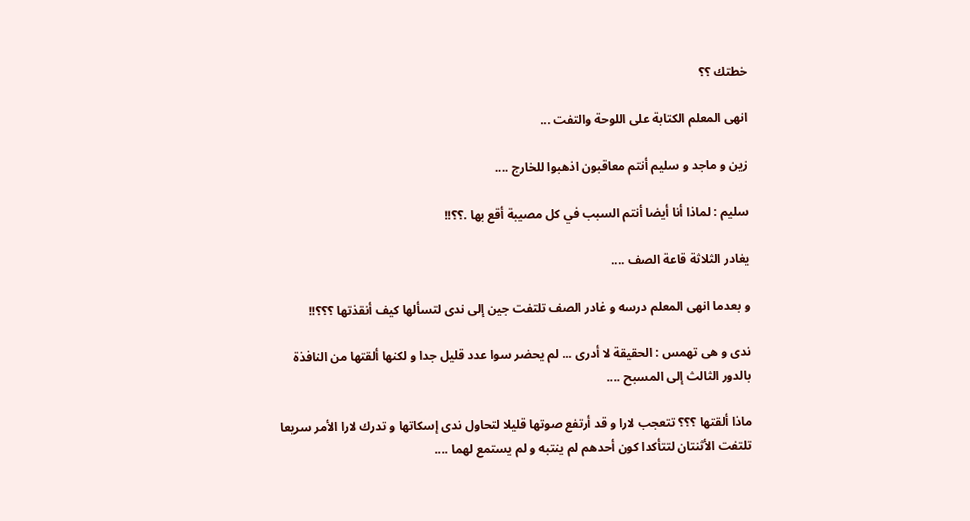خطتك ؟؟

انهى المعلم الكتابة على اللوحة والتفت ...

زين و ماجد و سليم أنتم معاقبون اذهبوا للخارج ....

سليم : لماذا أنا أيضا أنتم السبب في كل مصيبة أقع بها .؟؟!!

يغادر الثلاثة قاعة الصف ....

و بعدما انهى المعلم درسه و غادر الصف تلتفت جين إلى ندى لتسألها كيف أنقذتها ؟؟؟!!

ندى و هى تهمس : الحقيقة لا أدرى ... لم يحضر سوا عدد قليل جدا و لكنها ألقتها من النافذة بالدور الثالث إلى المسبح ....

ماذا ألقتها ؟؟؟ تتعجب لارا و قد أرتفع صوتها قليلا لتحاول ندى إسكاتها و تدرك لارا الأمر سريعا تلتفت الأثنتان لتتأكدا كون أحدهم لم ينتبه و لم يستمع لهما ....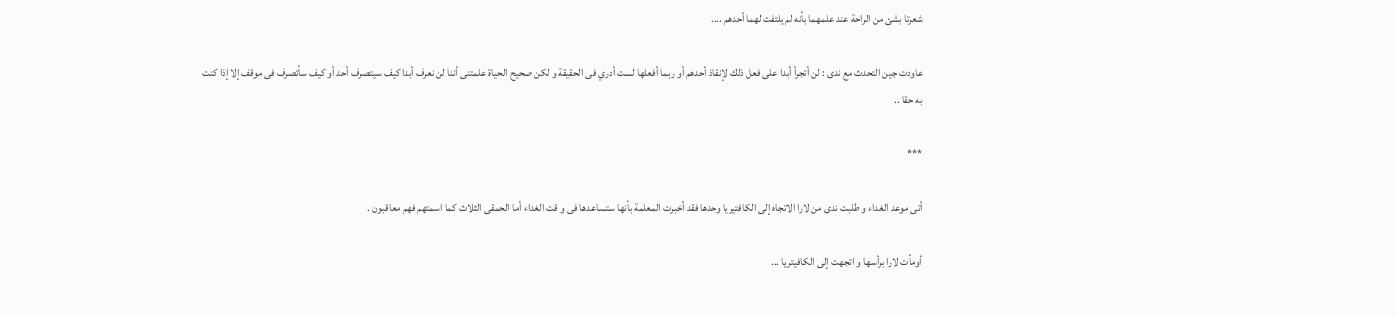شعرتا بشئ من الراحة عند علمهما بأنه لم يلتفت لهما أحدهم ....

عاودت جين التحدث مع ندى : لن أتجرأ أبدا على فعل ذلك لإنقاذ أحدهم أو ربما أفعلها لست أدري فى الحقيقة و لكن صحيح الحياة علمتنى أننا لن نعرف أبدا كيف سيتصرف أحد أو كيف سأتصرف فى موقف إلا إذا كنت به حقا ..

***

أتى موعد الغداء و طلبت ندى من لارا الاتجاه إلى الكافتيريا وحدها فقد أخبرت المعلمة بأنها ستساعدها فى و قت الغداء أما الحمقى الثلاث كما اسمتهم فهم معاقبون .

أومأت لارا برأسها و اتجهت إلى الكافيتريا ...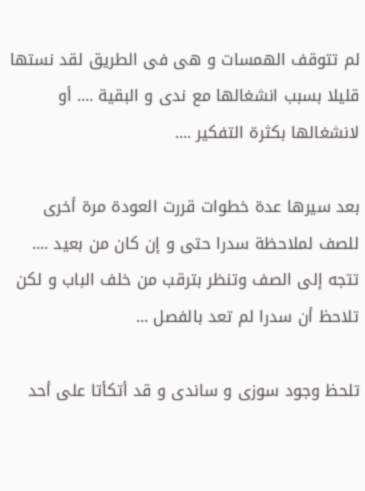لم تتوقف الهمسات و هى فى الطريق لقد نستها قليلا بسبب انشغالها مع ندى و البقية .... أو لانشغالها بكثرة التفكير ....

بعد سيرها عدة خطوات قررت العودة مرة أخرى للصف لملاحظة سدرا حتى و إن كان من بعيد .... تتجه إلى الصف وتنظر بترقب من خلف الباب و لكن تلاحظ أن سدرا لم تعد بالفصل ...

تلحظ وجود سوزى و ساندى و قد أتكأتا على أحد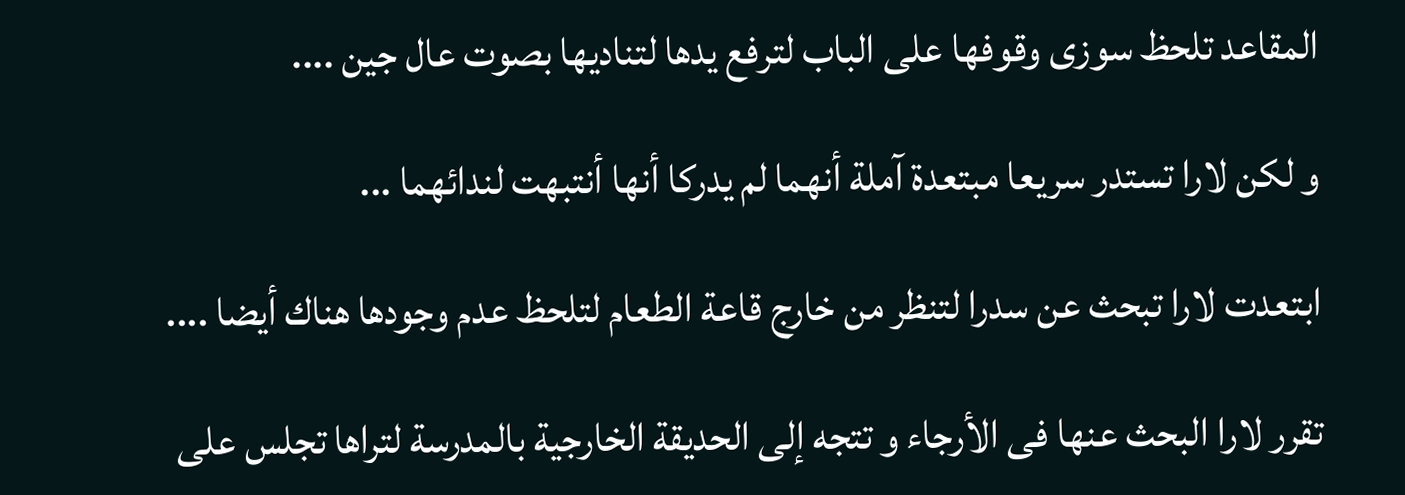المقاعد تلحظ سوزى وقوفها على الباب لترفع يدها لتناديها بصوت عال جين ....

و لكن لارا تستدر سريعا مبتعدة آملة أنهما لم يدركا أنها أنتبهت لندائهما ...

ابتعدت لارا تبحث عن سدرا لتنظر من خارج قاعة الطعام لتلحظ عدم وجودها هناك أيضا ....

تقرر لارا البحث عنها فى الأرجاء و تتجه إلى الحديقة الخارجية بالمدرسة لتراها تجلس على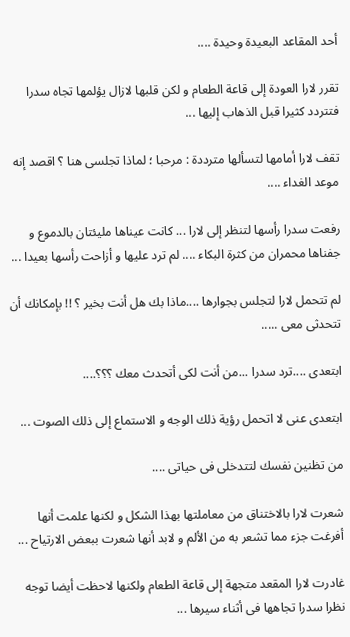أحد المقاعد البعيدة وحيدة ....

تقرر لارا العودة إلى قاعة الطعام و لكن قلبها لازال يؤلمها تجاه سدرا فتتردد كثيرا قبل الذهاب إليها ...

تقف لارا أمامها لتسألها مترددة : مرحبا ؛ لماذا تجلسى هنا ؟ اقصد إنه موعد الغداء ....

رفعت سدرا رأسها لتنظر إلى لارا ... كانت عيناها مليئتان بالدموع و جفناها محمران من كثرة البكاء .... لم ترد عليها و أزاحت رأسها بعيدا ...

لم تتحمل لارا لتجلس بجوارها ....ماذا بك هل أنت بخير ؟ !! بإمكانك أن تتحدثى معى .....

ابتعدى ....ترد سدرا ...من أنت لكى أتحدث معك ؟؟؟....

ابتعدى عنى لا اتحمل رؤية ذلك الوجه و الاستماع إلى ذلك الصوت ...

من تظنين نفسك لتتدخلى فى حياتى ....

شعرت لارا بالاختناق من معاملتها بهذا الشكل و لكنها علمت أنها أفرغت جزء مما تشعر به من الألم و لابد أنها شعرت ببعض الارتياح ...

غادرت لارا المقعد متجهة إلى قاعة الطعام ولكنها لاحظت أيضا توجه نظرا سدرا تجاهها فى أثناء سيرها ...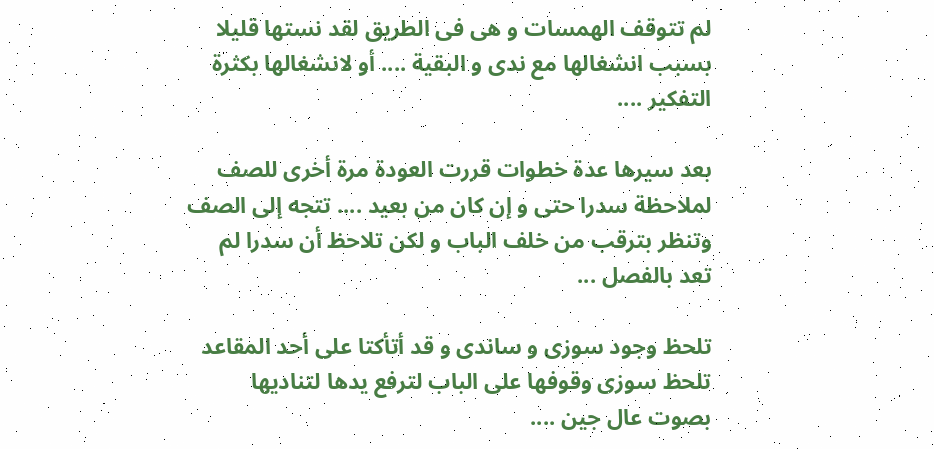لم تتوقف الهمسات و هى فى الطريق لقد نستها قليلا بسبب انشغالها مع ندى و البقية .... أو لانشغالها بكثرة التفكير ....

بعد سيرها عدة خطوات قررت العودة مرة أخرى للصف لملاحظة سدرا حتى و إن كان من بعيد .... تتجه إلى الصف وتنظر بترقب من خلف الباب و لكن تلاحظ أن سدرا لم تعد بالفصل ...

تلحظ وجود سوزى و ساندى و قد أتأكتا على أحد المقاعد تلحظ سوزى وقوفها على الباب لترفع يدها لتناديها بصوت عال جين ....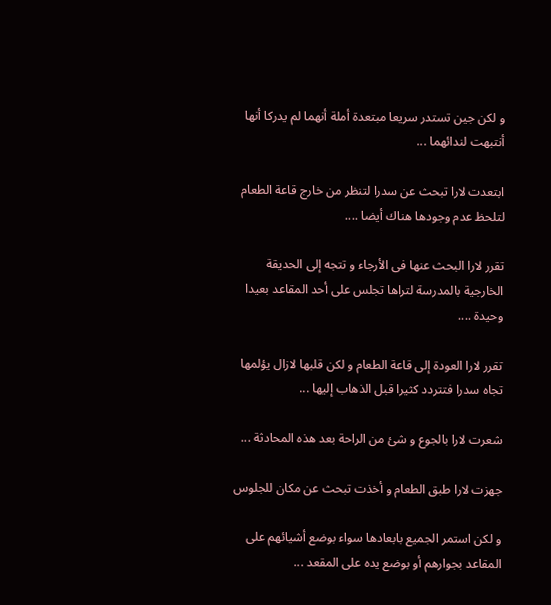و لكن جين تستدر سريعا مبتعدة أملة أنهما لم يدركا أنها أنتبهت لندائهما ...

ابتعدت لارا تبحث عن سدرا لتنظر من خارج قاعة الطعام لتلحظ عدم وجودها هناك أيضا ....

تقرر لارا البحث عنها فى الأرجاء و تتجه إلى الحديقة الخارجية بالمدرسة لتراها تجلس على أحد المقاعد بعيدا وحيدة ....

تقرر لارا العودة إلى قاعة الطعام و لكن قلبها لازال يؤلمها تجاه سدرا فتتردد كثيرا قبل الذهاب إليها ...

شعرت لارا بالجوع و شئ من الراحة بعد هذه المحادثة ...

جهزت لارا طبق الطعام و أخذت تبحث عن مكان للجلوس

و لكن استمر الجميع بابعادها سواء بوضع أشيائهم على المقاعد بجوارهم أو بوضع يده على المقعد ...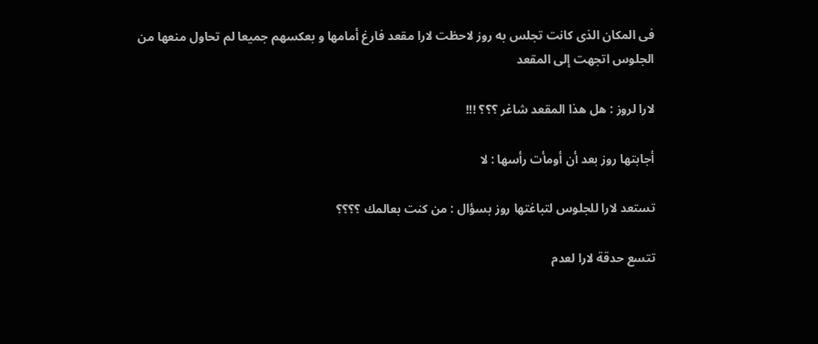فى المكان الذى كانت تجلس به روز لاحظت لارا مقعد فارغ أمامها و بعكسهم جميعا لم تحاول منعها من الجلوس اتجهت إلى المقعد

لارا لروز : هل هذا المقعد شاغر ؟؟؟ !!!

أجابتها روز بعد أن أومأت رأسها : لا

تستعد لارا للجلوس لتباغتها روز بسؤال : من كنت بعالمك ؟؟؟؟

تتسع حدقة لارا لعدم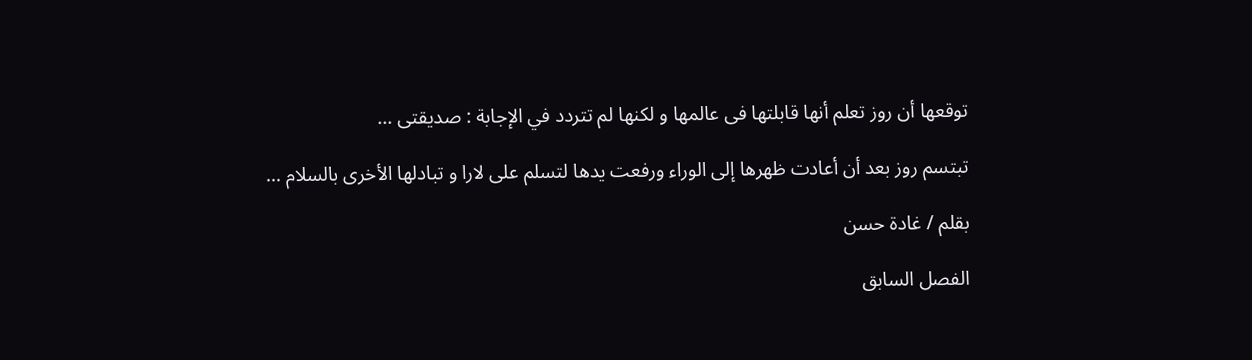توقعها أن روز تعلم أنها قابلتها فى عالمها و لكنها لم تتردد في الإجابة : صديقتى ...

تبتسم روز بعد أن أعادت ظهرها إلى الوراء ورفعت يدها لتسلم على لارا و تبادلها الأخرى بالسلام ...

بقلم / غادة حسن

الفصل السابق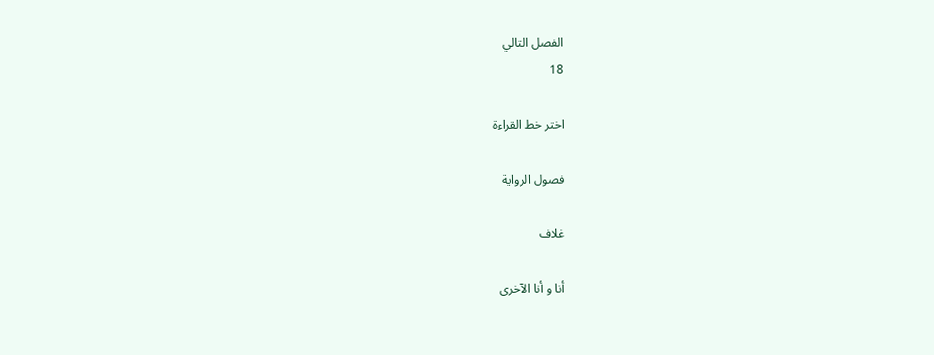الفصل التالي
18

اختر خط القراءة

فصول الرواية

غلاف

أنا و أنا الآخرى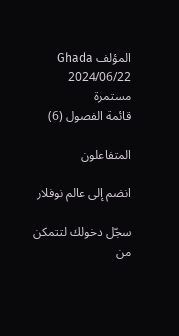المؤلف Ghada
2024/06/22 مستمرة
قائمة الفصول (6)

المتفاعلون

انضم إلى عالم نوفلار

سجّل دخولك لتتمكن من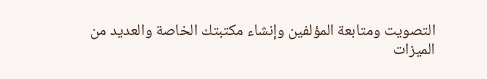التصويت ومتابعة المؤلفين وإنشاء مكتبتك الخاصة والعديد من الميزات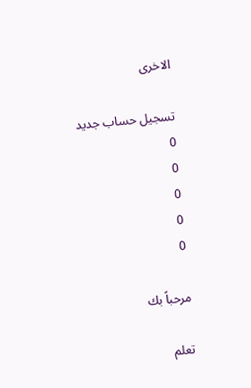الاخرى

تسجيل حساب جديد
0
0
0
0
0

مرحباً بك

تعلم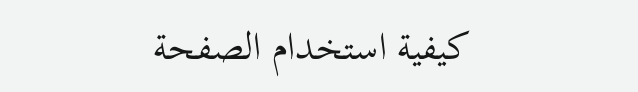كيفية استخدام الصفحة